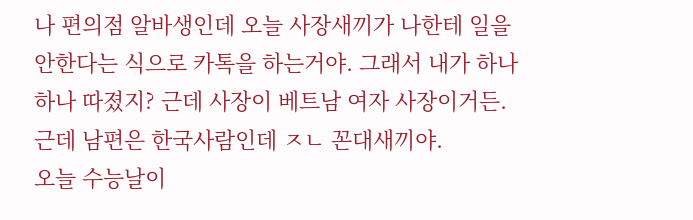나 편의점 알바생인데 오늘 사장새끼가 나한테 일을 안한다는 식으로 카톡을 하는거야. 그래서 내가 하나하나 따졌지? 근데 사장이 베트남 여자 사장이거든. 근데 남편은 한국사람인데 ㅈㄴ 꼰대새끼야.
오늘 수능날이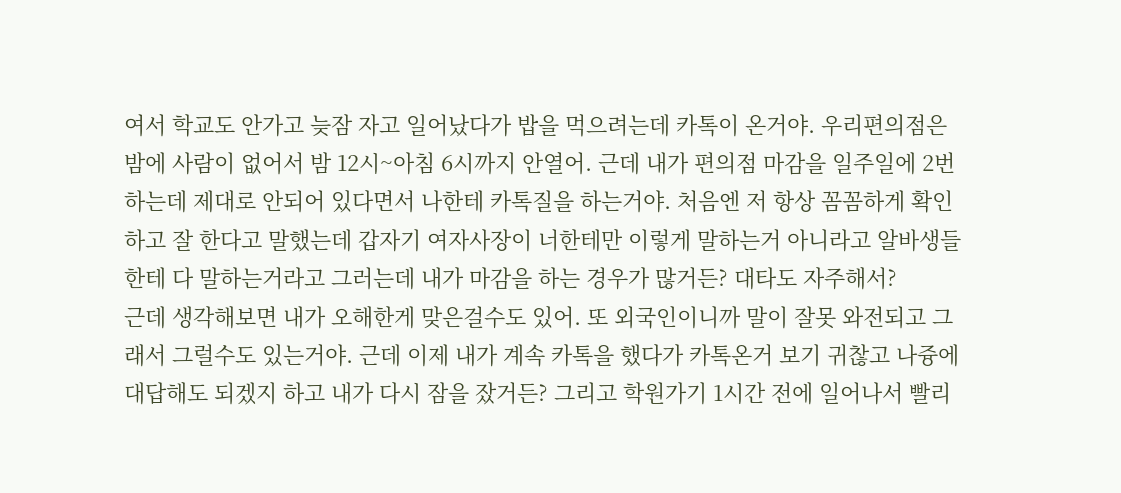여서 학교도 안가고 늦잠 자고 일어났다가 밥을 먹으려는데 카톡이 온거야. 우리편의점은 밤에 사람이 없어서 밤 12시~아침 6시까지 안열어. 근데 내가 편의점 마감을 일주일에 2번 하는데 제대로 안되어 있다면서 나한테 카톡질을 하는거야. 처음엔 저 항상 꼼꼼하게 확인하고 잘 한다고 말했는데 갑자기 여자사장이 너한테만 이렇게 말하는거 아니라고 알바생들한테 다 말하는거라고 그러는데 내가 마감을 하는 경우가 많거든? 대타도 자주해서?
근데 생각해보면 내가 오해한게 맞은걸수도 있어. 또 외국인이니까 말이 잘못 와전되고 그래서 그럴수도 있는거야. 근데 이제 내가 계속 카톡을 했다가 카톡온거 보기 귀찮고 나즁에 대답해도 되겠지 하고 내가 다시 잠을 잤거든? 그리고 학원가기 1시간 전에 일어나서 빨리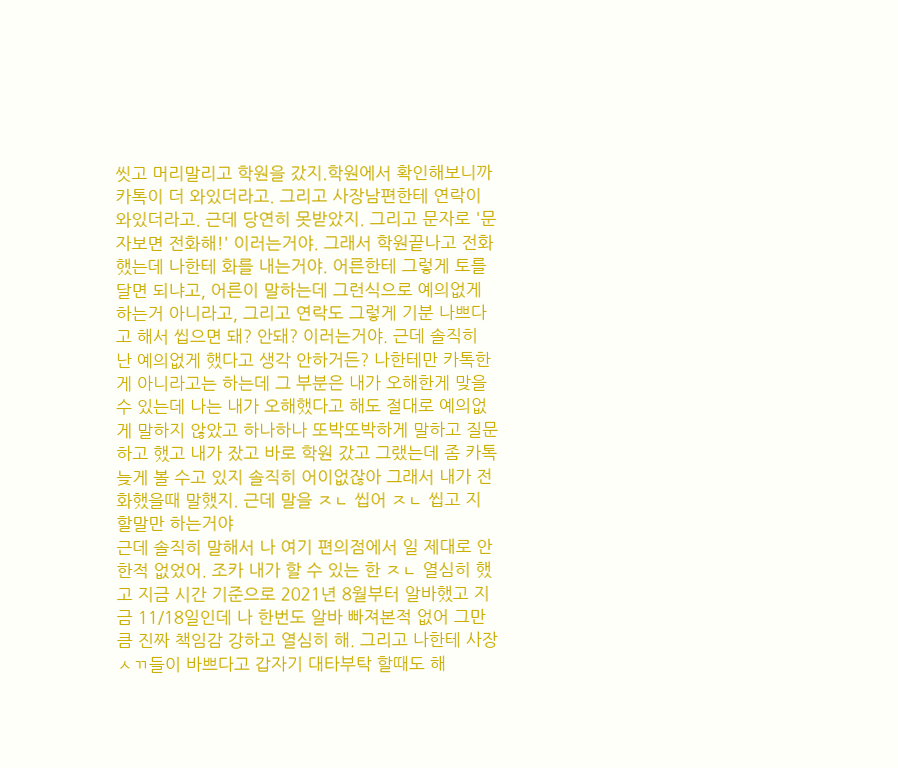씻고 머리말리고 학원을 갔지.학원에서 확인해보니까 카톡이 더 와있더라고. 그리고 사장남편한테 연락이 와있더라고. 근데 당연히 못받았지. 그리고 문자로 '문자보면 전화해!' 이러는거야. 그래서 학원끝나고 전화했는데 나한테 화를 내는거야. 어른한테 그렇게 토를 달면 되냐고, 어른이 말하는데 그런식으로 예의없게 하는거 아니라고, 그리고 연락도 그렇게 기분 나쁘다고 해서 씹으면 돼? 안돼? 이러는거야. 근데 솔직히 난 예의없게 했다고 생각 안하거든? 나한테만 카톡한게 아니라고는 하는데 그 부분은 내가 오해한게 맞을 수 있는데 나는 내가 오해했다고 해도 절대로 예의없게 말하지 않았고 하나하나 또박또박하게 말하고 질문하고 했고 내가 잤고 바로 학원 갔고 그랬는데 좀 카톡 늦게 볼 수고 있지 솔직히 어이없잖아 그래서 내가 전화했을때 말했지. 근데 말을 ㅈㄴ 씹어 ㅈㄴ 씹고 지 할말만 하는거야
근데 솔직히 말해서 나 여기 편의점에서 일 제대로 안한적 없었어. 조카 내가 할 수 있는 한 ㅈㄴ 열심히 했고 지금 시간 기준으로 2021년 8월부터 알바했고 지금 11/18일인데 나 한번도 알바 빠져본적 없어 그만큼 진짜 책임감 강하고 열심히 해. 그리고 나한테 사장ㅅㄲ들이 바쁘다고 갑자기 대타부탁 할때도 해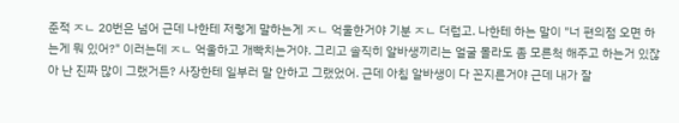준적 ㅈㄴ 20번은 넘어 근데 나한테 저렇게 말하는게 ㅈㄴ 억울한거야 기분 ㅈㄴ 더럽고. 나한테 하는 말이 "너 편의점 오면 하는게 뭐 있어?" 이러는데 ㅈㄴ 억울하고 개빡치는거야. 그리고 솔직히 알바생끼리는 얼굴 몰라도 좀 모른척 해주고 하는거 있잖아 난 진짜 많이 그랬거든? 사장한테 일부러 말 안하고 그랬었어. 근데 아침 알바생이 다 꼰지른거야 근데 내가 잘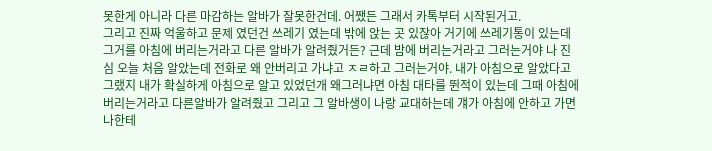못한게 아니라 다른 마감하는 알바가 잘못한건데. 어쨌든 그래서 카톡부터 시작된거고.
그리고 진짜 억울하고 문제 였던건 쓰레기 였는데 밖에 앉는 곳 있잖아 거기에 쓰레기통이 있는데 그거를 아침에 버리는거라고 다른 알바가 알려줬거든? 근데 밤에 버리는거라고 그러는거야 나 진심 오늘 처음 알았는데 전화로 왜 안버리고 가냐고 ㅈㄹ하고 그러는거야. 내가 아침으로 알았다고 그랬지 내가 확실하게 아침으로 알고 있었던개 왜그러냐면 아침 대타를 뛴적이 있는데 그때 아침에 버리는거라고 다른알바가 알려줬고 그리고 그 알바생이 나랑 교대하는데 걔가 아침에 안하고 가면 나한테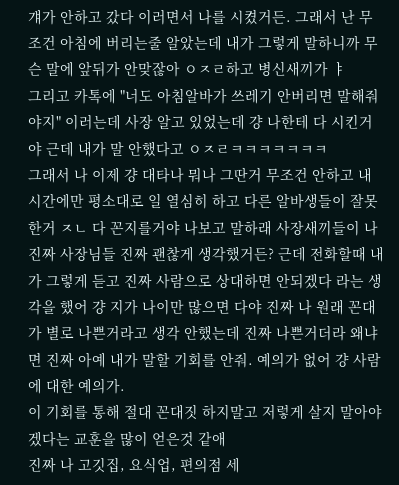걔가 안하고 갔다 이러면서 나를 시켰거든. 그래서 난 무조건 아침에 버리는줄 알았는데 내가 그렇게 말하니까 무슨 말에 앞뒤가 안맞잖아 ㅇㅈㄹ하고 병신새끼가 ㅑ
그리고 카톡에 "너도 아침알바가 쓰레기 안버리면 말해줘야지" 이러는데 사장 알고 있었는데 걍 나한테 다 시킨거야 근데 내가 말 안했다고 ㅇㅈㄹㅋㅋㅋㅋㅋㅋㅋ
그래서 나 이제 걍 대타나 뭐나 그딴거 무조건 안하고 내 시간에만 평소대로 일 열심히 하고 다른 알바생들이 잘못한거 ㅈㄴ 다 꼰지를거야 나보고 말하래 사장새끼들이 나 진짜 사장님들 진짜 괜찮게 생각했거든? 근데 전화할때 내가 그렇게 듣고 진짜 사람으로 상대하면 안되겠다 라는 생각을 했어 걍 지가 나이만 많으면 다야 진짜 나 원래 꼰대가 별로 나쁜거라고 생각 안했는데 진짜 나쁜거더라 왜냐면 진짜 아예 내가 말할 기회를 안줘. 예의가 없어 걍 사람에 대한 예의가.
이 기회를 통해 절대 꼰대짓 하지말고 저렇게 살지 말아야겠다는 교훈을 많이 얻은것 같애
진짜 나 고깃집, 요식업, 편의점 세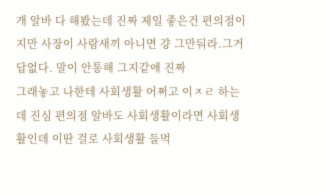개 알바 다 해봤는데 진짜 제일 좋은건 편의점이지만 사장이 사람새끼 아니면 걍 그만둬라.그거 답없다. 말이 안통해 그지같애 진짜
그래놓고 나한테 사회생활 어쩌고 이ㅈㄹ 하는데 진심 편의점 알바도 사회생활이라면 사회생활인데 이딴 걸로 사회생활 들먹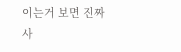이는거 보면 진짜 사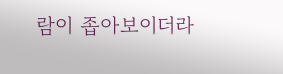람이 좁아보이더라